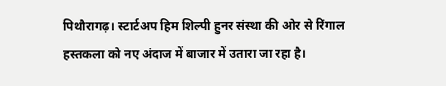पिथौरागढ़। स्टार्टअप हिम शिल्पी हुनर संस्था की ओर से रिंगाल हस्तकला को नए अंदाज में बाजार में उतारा जा रहा है।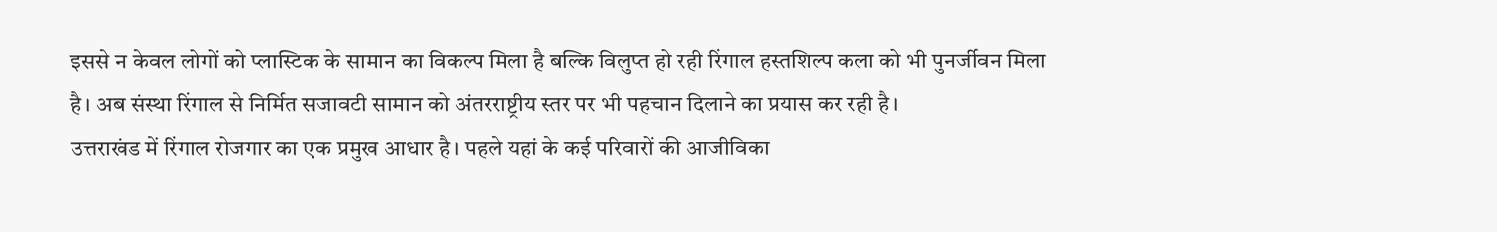इससे न केवल लोगों को प्लास्टिक के सामान का विकल्प मिला है बल्कि विलुप्त हो रही रिंगाल हस्तशिल्प कला को भी पुनर्जीवन मिला है। अब संस्था रिंगाल से निर्मित सजावटी सामान को अंतरराष्ट्रीय स्तर पर भी पहचान दिलाने का प्रयास कर रही है।
उत्तराखंड में रिंगाल रोजगार का एक प्रमुख आधार है। पहले यहां के कई परिवारों की आजीविका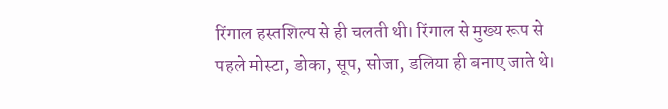रिंगाल हस्तशिल्प से ही चलती थी। रिंगाल से मुख्य रूप से पहले मोस्टा, डोका, सूप, सोजा, डलिया ही बनाए जाते थे।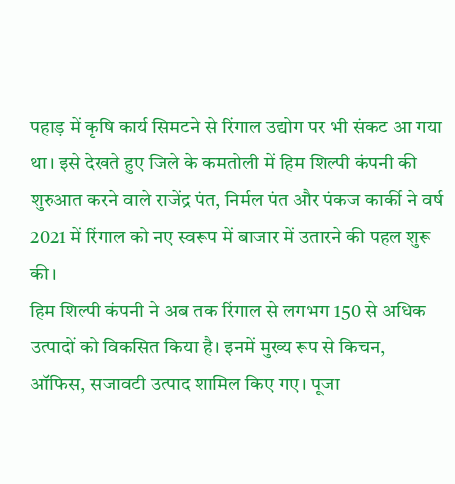पहाड़ में कृषि कार्य सिमटने से रिंगाल उद्योग पर भी संकट आ गया था। इसे देखते हुए जिले के कमतोली में हिम शिल्पी कंपनी की शुरुआत करने वाले राजेंद्र पंत, निर्मल पंत और पंकज कार्की ने वर्ष 2021 में रिंगाल को नए स्वरूप में बाजार में उतारने की पहल शुरू की।
हिम शिल्पी कंपनी ने अब तक रिंगाल से लगभग 150 से अधिक उत्पादों को विकसित किया है। इनमें मुख्य रूप से किचन, ऑफिस, सजावटी उत्पाद शामिल किए गए। पूजा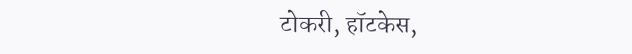टोकरी, हॉटकेस,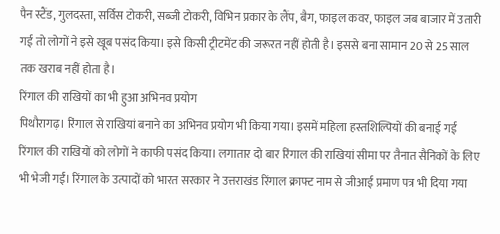पैन स्टैंड, गुलदस्ता, सर्विस टोकरी, सब्जी टोकरी, विभिन प्रकार के लैंप, बैग, फाइल कवर, फाइल जब बाजार में उतारी गई तो लोगों ने इसे खूब पसंद किया। इसे किसी ट्रीटमेंट की जरूरत नहीं होती है। इससे बना सामान 20 से 25 साल तक खराब नहीं होता है।
रिंगाल की राखियों का भी हुआ अभिनव प्रयोग
पिथौरागढ़। रिंगाल से राखियां बनाने का अभिनव प्रयोग भी किया गया। इसमें महिला हस्तशिल्पियों की बनाई गई रिंगाल की राखियों को लोगों ने काफी पसंद किया। लगातार दो बार रिंगाल की राखियां सीमा पर तैनात सैनिकों के लिए भी भेजी गईं। रिंगाल के उत्पादों को भारत सरकार ने उत्तराखंड रिंगाल क्राफ्ट नाम से जीआई प्रमाण पत्र भी दिया गया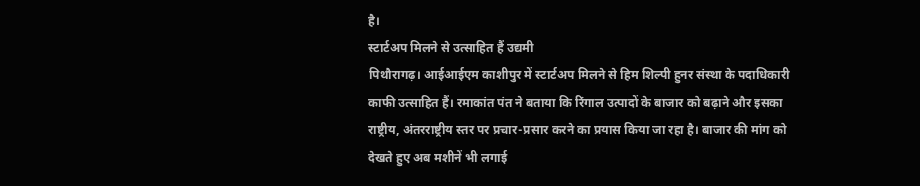है।
स्टार्टअप मिलने से उत्साहित हैं उद्यमी
पिथौरागढ़। आईआईएम काशीपुर में स्टार्टअप मिलने से हिम शिल्पी हुनर संस्था के पदाधिकारी काफी उत्साहित हैं। रमाकांत पंत ने बताया कि रिंगाल उत्पादों के बाजार को बढ़ाने और इसका राष्ट्रीय, अंतरराष्ट्रीय स्तर पर प्रचार-प्रसार करने का प्रयास किया जा रहा है। बाजार की मांग को देखते हुए अब मशीनें भी लगाई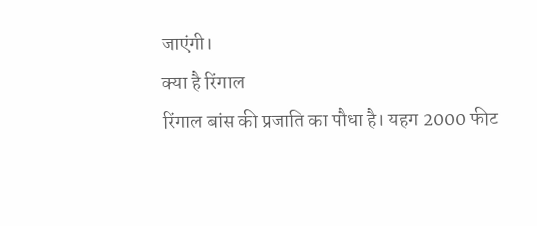जाएंगी।
क्या है रिंगाल
रिंगाल बांस की प्रजाति का पौधा है। यहग 2000 फीट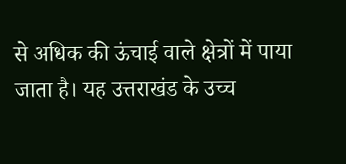से अधिक की ऊंचाई वाले क्षेत्रों में पाया जाता है। यह उत्तराखंड के उच्च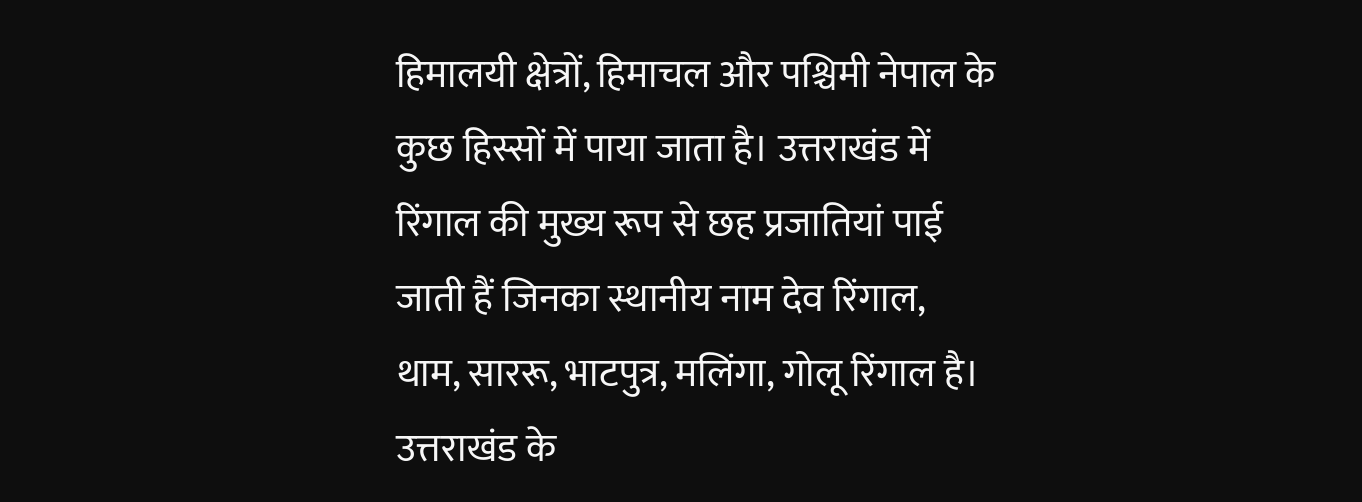हिमालयी क्षेत्रों, हिमाचल और पश्चिमी नेपाल के कुछ हिस्सों में पाया जाता है। उत्तराखंड में रिंगाल की मुख्य रूप से छह प्रजातियां पाई जाती हैं जिनका स्थानीय नाम देव रिंगाल, थाम, साररू, भाटपुत्र, मलिंगा, गोलू रिंगाल है। उत्तराखंड के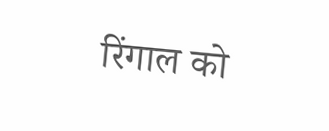रिंगाल को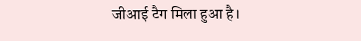जीआई टैग मिला हुआ है।